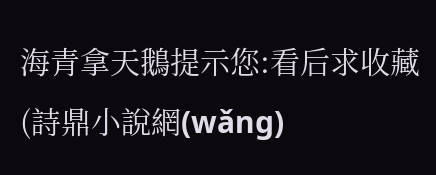海青拿天鵝提示您:看后求收藏(詩鼎小說網(wǎng)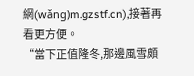網(wǎng)m.gzstf.cn),接著再看更方便。
“當下正值隆冬,那邊風雪頗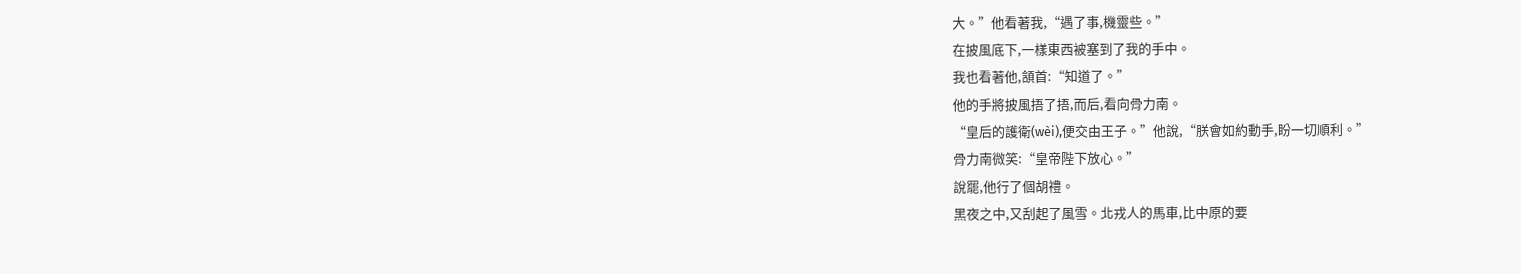大。”他看著我,“遇了事,機靈些。”
在披風底下,一樣東西被塞到了我的手中。
我也看著他,頷首:“知道了。”
他的手將披風捂了捂,而后,看向骨力南。
“皇后的護衛(wèi),便交由王子。”他說,“朕會如約動手,盼一切順利。”
骨力南微笑:“皇帝陛下放心。”
說罷,他行了個胡禮。
黑夜之中,又刮起了風雪。北戎人的馬車,比中原的要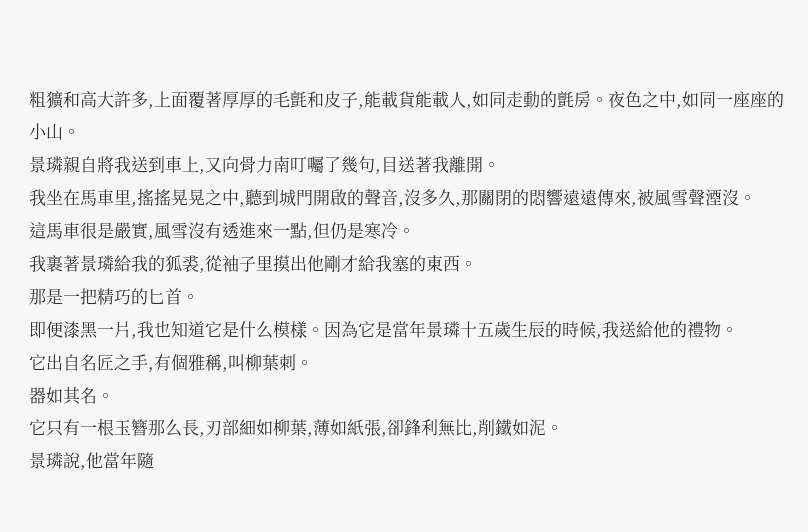粗獷和高大許多,上面覆著厚厚的毛氈和皮子,能載貨能載人,如同走動的氈房。夜色之中,如同一座座的小山。
景璘親自將我送到車上,又向骨力南叮囑了幾句,目送著我離開。
我坐在馬車里,搖搖晃晃之中,聽到城門開啟的聲音,沒多久,那關閉的悶響遠遠傳來,被風雪聲湮沒。
這馬車很是嚴實,風雪沒有透進來一點,但仍是寒冷。
我裹著景璘給我的狐裘,從袖子里摸出他剛才給我塞的東西。
那是一把精巧的匕首。
即便漆黑一片,我也知道它是什么模樣。因為它是當年景璘十五歲生辰的時候,我送給他的禮物。
它出自名匠之手,有個雅稱,叫柳葉刺。
器如其名。
它只有一根玉簪那么長,刃部細如柳葉,薄如紙張,卻鋒利無比,削鐵如泥。
景璘說,他當年隨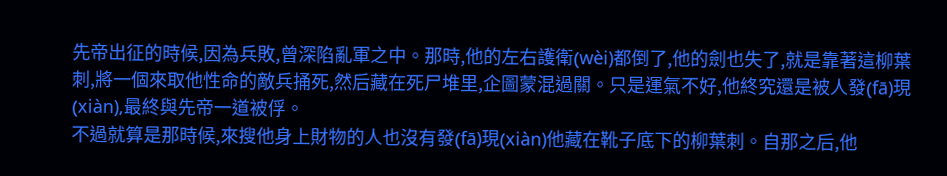先帝出征的時候,因為兵敗,曾深陷亂軍之中。那時,他的左右護衛(wèi)都倒了,他的劍也失了,就是靠著這柳葉刺,將一個來取他性命的敵兵捅死,然后藏在死尸堆里,企圖蒙混過關。只是運氣不好,他終究還是被人發(fā)現(xiàn),最終與先帝一道被俘。
不過就算是那時候,來搜他身上財物的人也沒有發(fā)現(xiàn)他藏在靴子底下的柳葉刺。自那之后,他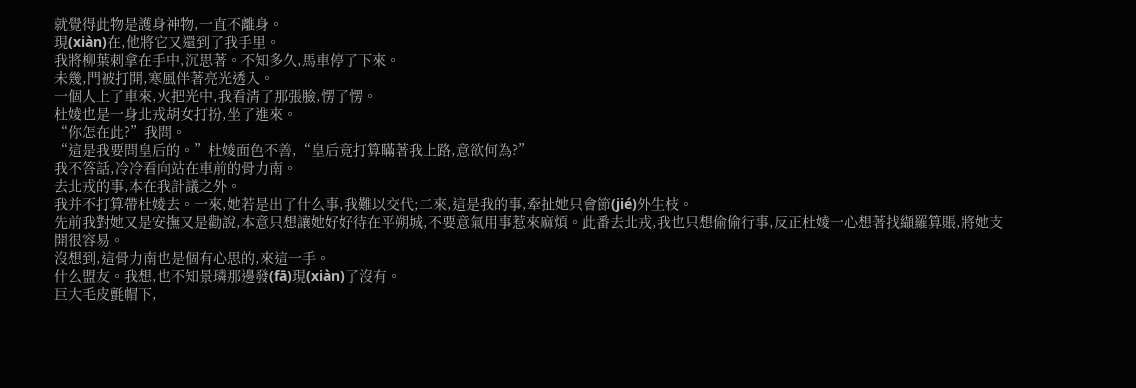就覺得此物是護身神物,一直不離身。
現(xiàn)在,他將它又還到了我手里。
我將柳葉刺拿在手中,沉思著。不知多久,馬車停了下來。
未幾,門被打開,寒風伴著亮光透入。
一個人上了車來,火把光中,我看清了那張臉,愣了愣。
杜婈也是一身北戎胡女打扮,坐了進來。
“你怎在此?”我問。
“這是我要問皇后的。”杜婈面色不善,“皇后竟打算瞞著我上路,意欲何為?”
我不答話,冷冷看向站在車前的骨力南。
去北戎的事,本在我計議之外。
我并不打算帶杜婈去。一來,她若是出了什么事,我難以交代;二來,這是我的事,牽扯她只會節(jié)外生枝。
先前我對她又是安撫又是勸說,本意只想讓她好好待在平朔城,不要意氣用事惹來麻煩。此番去北戎,我也只想偷偷行事,反正杜婈一心想著找纈羅算賬,將她支開很容易。
沒想到,這骨力南也是個有心思的,來這一手。
什么盟友。我想,也不知景璘那邊發(fā)現(xiàn)了沒有。
巨大毛皮氈帽下,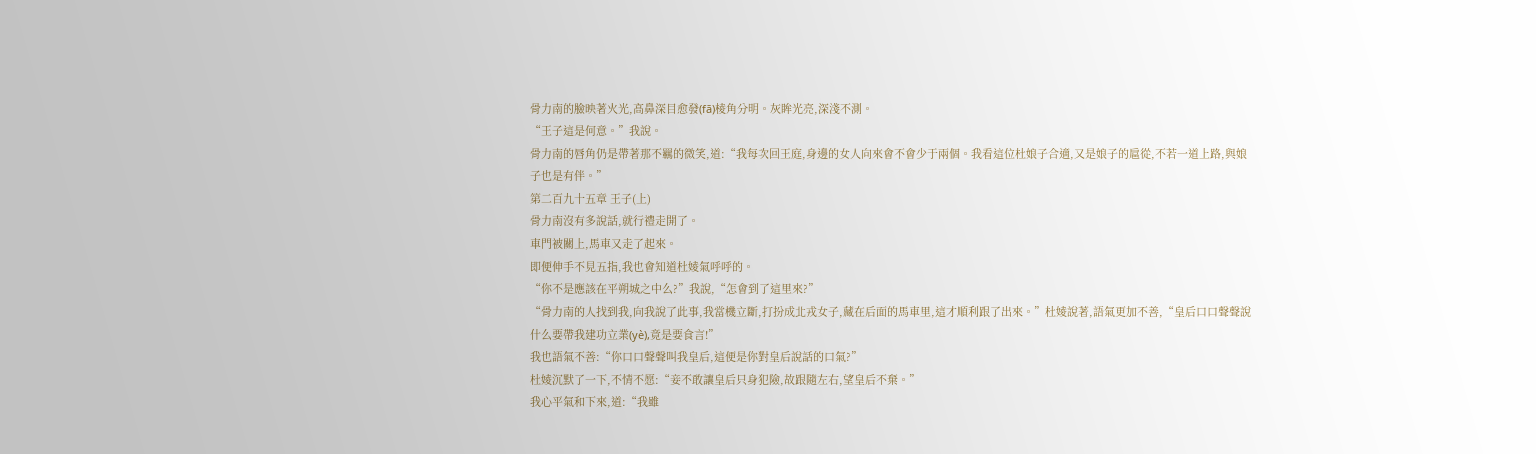骨力南的臉映著火光,高鼻深目愈發(fā)棱角分明。灰眸光亮,深淺不測。
“王子這是何意。”我說。
骨力南的唇角仍是帶著那不羈的微笑,道:“我每次回王庭,身邊的女人向來會不會少于兩個。我看這位杜娘子合適,又是娘子的扈從,不若一道上路,與娘子也是有伴。”
第二百九十五章 王子(上)
骨力南沒有多說話,就行禮走開了。
車門被關上,馬車又走了起來。
即便伸手不見五指,我也會知道杜婈氣呼呼的。
“你不是應該在平朔城之中么?”我說,“怎會到了這里來?”
“骨力南的人找到我,向我說了此事,我當機立斷,打扮成北戎女子,藏在后面的馬車里,這才順利跟了出來。”杜婈說著,語氣更加不善,“皇后口口聲聲說什么要帶我建功立業(yè),竟是要食言!”
我也語氣不善:“你口口聲聲叫我皇后,這便是你對皇后說話的口氣?”
杜婈沉默了一下,不情不愿:“妾不敢讓皇后只身犯險,故跟隨左右,望皇后不棄。”
我心平氣和下來,道:“我雖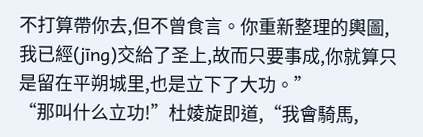不打算帶你去,但不曾食言。你重新整理的輿圖,我已經(jīng)交給了圣上,故而只要事成,你就算只是留在平朔城里,也是立下了大功。”
“那叫什么立功!”杜婈旋即道,“我會騎馬,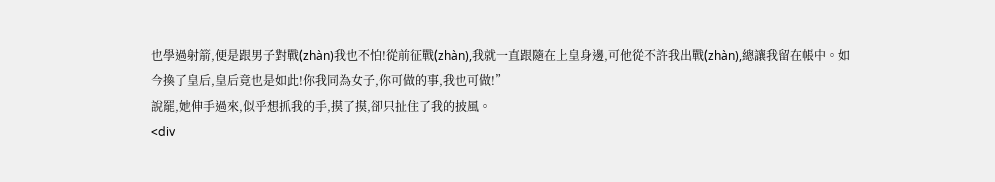也學過射箭,便是跟男子對戰(zhàn)我也不怕!從前征戰(zhàn),我就一直跟隨在上皇身邊,可他從不許我出戰(zhàn),總讓我留在帳中。如今換了皇后,皇后竟也是如此!你我同為女子,你可做的事,我也可做!”
說罷,她伸手過來,似乎想抓我的手,摸了摸,卻只扯住了我的披風。
<div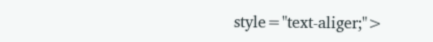style="text-aliger;">